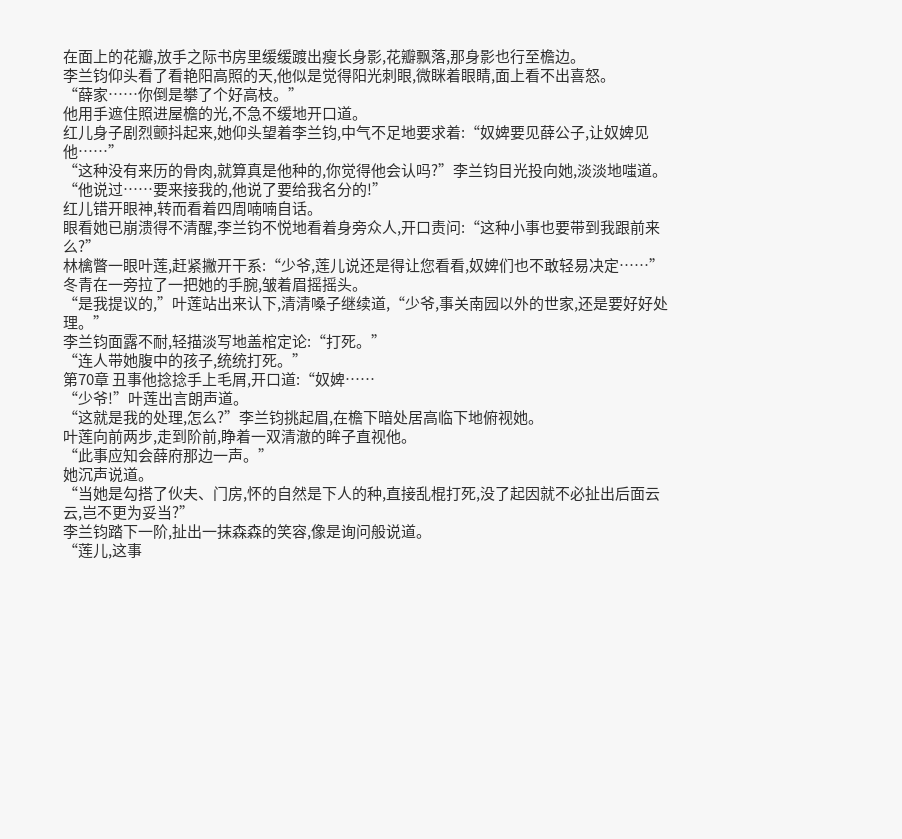在面上的花瓣,放手之际书房里缓缓踱出瘦长身影,花瓣飘落,那身影也行至檐边。
李兰钧仰头看了看艳阳高照的天,他似是觉得阳光刺眼,微眯着眼睛,面上看不出喜怒。
“薛家……你倒是攀了个好高枝。”
他用手遮住照进屋檐的光,不急不缓地开口道。
红儿身子剧烈颤抖起来,她仰头望着李兰钧,中气不足地要求着:“奴婢要见薛公子,让奴婢见他……”
“这种没有来历的骨肉,就算真是他种的,你觉得他会认吗?”李兰钧目光投向她,淡淡地嗤道。
“他说过……要来接我的,他说了要给我名分的!”
红儿错开眼神,转而看着四周喃喃自话。
眼看她已崩溃得不清醒,李兰钧不悦地看着身旁众人,开口责问:“这种小事也要带到我跟前来么?”
林檎瞥一眼叶莲,赶紧撇开干系:“少爷,莲儿说还是得让您看看,奴婢们也不敢轻易决定……”
冬青在一旁拉了一把她的手腕,皱着眉摇摇头。
“是我提议的,”叶莲站出来认下,清清嗓子继续道,“少爷,事关南园以外的世家,还是要好好处理。”
李兰钧面露不耐,轻描淡写地盖棺定论:“打死。”
“连人带她腹中的孩子,统统打死。”
第70章 丑事他捻捻手上毛屑,开口道:“奴婢……
“少爷!”叶莲出言朗声道。
“这就是我的处理,怎么?”李兰钧挑起眉,在檐下暗处居高临下地俯视她。
叶莲向前两步,走到阶前,睁着一双清澈的眸子直视他。
“此事应知会薛府那边一声。”
她沉声说道。
“当她是勾搭了伙夫、门房,怀的自然是下人的种,直接乱棍打死,没了起因就不必扯出后面云云,岂不更为妥当?”
李兰钧踏下一阶,扯出一抹森森的笑容,像是询问般说道。
“莲儿,这事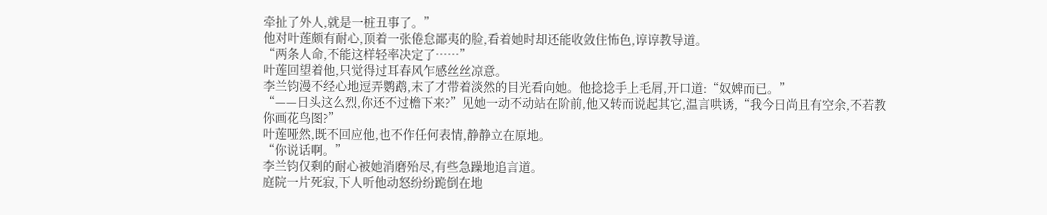牵扯了外人,就是一桩丑事了。”
他对叶莲颇有耐心,顶着一张倦怠鄙夷的脸,看着她时却还能收敛住怖色,谆谆教导道。
“两条人命,不能这样轻率决定了……”
叶莲回望着他,只觉得过耳春风乍感丝丝凉意。
李兰钧漫不经心地逗弄鹦鹉,末了才带着淡然的目光看向她。他捻捻手上毛屑,开口道:“奴婢而已。”
“——日头这么烈,你还不过檐下来?”见她一动不动站在阶前,他又转而说起其它,温言哄诱,“我今日尚且有空余,不若教你画花鸟图?”
叶莲哑然,既不回应他,也不作任何表情,静静立在原地。
“你说话啊。”
李兰钧仅剩的耐心被她消磨殆尽,有些急躁地追言道。
庭院一片死寂,下人听他动怒纷纷跪倒在地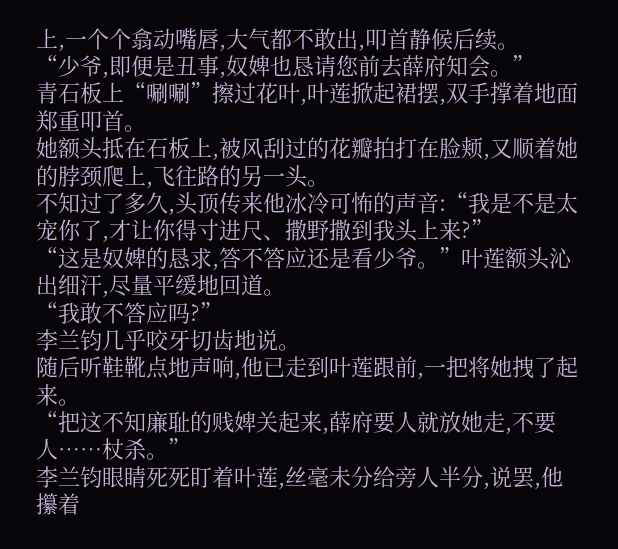上,一个个翕动嘴唇,大气都不敢出,叩首静候后续。
“少爷,即便是丑事,奴婢也恳请您前去薛府知会。”
青石板上“唰唰”擦过花叶,叶莲掀起裙摆,双手撑着地面郑重叩首。
她额头抵在石板上,被风刮过的花瓣拍打在脸颊,又顺着她的脖颈爬上,飞往路的另一头。
不知过了多久,头顶传来他冰冷可怖的声音:“我是不是太宠你了,才让你得寸进尺、撒野撒到我头上来?”
“这是奴婢的恳求,答不答应还是看少爷。”叶莲额头沁出细汗,尽量平缓地回道。
“我敢不答应吗?”
李兰钧几乎咬牙切齿地说。
随后听鞋靴点地声响,他已走到叶莲跟前,一把将她拽了起来。
“把这不知廉耻的贱婢关起来,薛府要人就放她走,不要人……杖杀。”
李兰钧眼睛死死盯着叶莲,丝毫未分给旁人半分,说罢,他攥着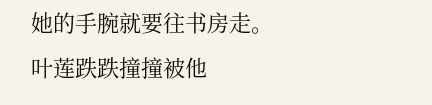她的手腕就要往书房走。
叶莲跌跌撞撞被他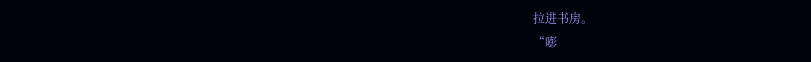拉进书房。
“嘭